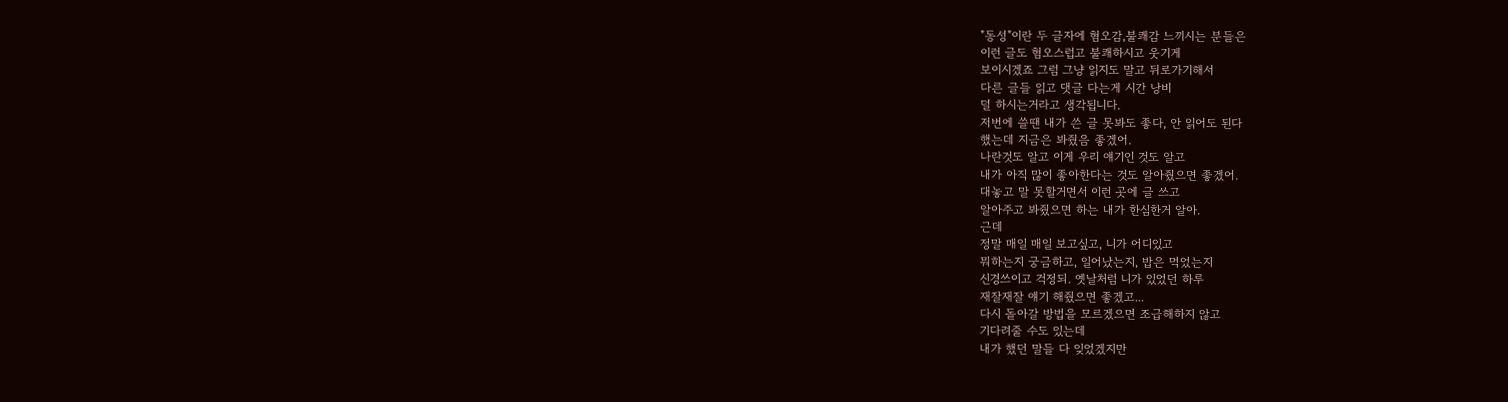"동성"이란 두 글자에 혐오감,불쾌감 느끼시는 분들은
이런 글도 혐오스럽고 불쾌하시고 웃기게
보이시겠죠 그럼 그냥 읽지도 말고 뒤로가기해서
다른 글들 읽고 댓글 다는게 시간 낭비
덜 하시는거라고 생각됩니다.
저번에 쓸땐 내가 쓴 글 못봐도 좋다, 안 읽어도 된다
했는데 지금은 봐줬음 좋겠어.
나란것도 알고 이게 우리 얘기인 것도 알고
내가 아직 많이 좋아한다는 것도 알아줬으면 좋겠어.
대놓고 말 못할거면서 이런 곳에 글 쓰고
알아주고 봐줬으면 하는 내가 한심한거 알아.
근데
정말 매일 매일 보고싶고, 니가 어디있고
뭐하는지 궁금하고, 일어났는지, 밥은 먹었는지
신경쓰이고 걱정되. 옛날처럼 니가 있었던 하루
재잘재잘 얘기 해줬으면 좋겠고...
다시 돌아갈 방법을 모르겠으면 조급해하지 않고
기다려줄 수도 있는데
내가 했던 말들 다 잊었겠지만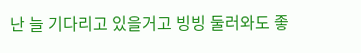난 늘 기다리고 있을거고 빙빙 둘러와도 좋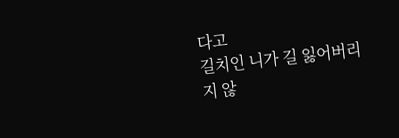다고
길치인 니가 길 잃어버리지 않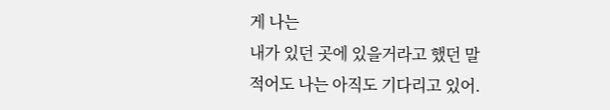게 나는
내가 있던 곳에 있을거라고 했던 말
적어도 나는 아직도 기다리고 있어.